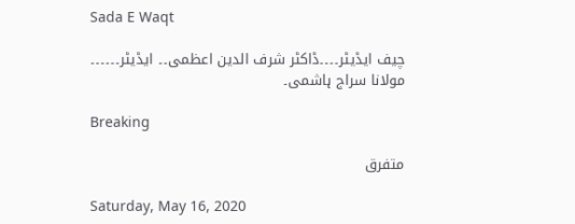Sada E Waqt

چیف ایڈیٹر۔۔۔۔ڈاکٹر شرف الدین اعظمی۔۔ ایڈیٹر۔۔۔۔۔۔ مولانا سراج ہاشمی۔

Breaking

متفرق

Saturday, May 16, 2020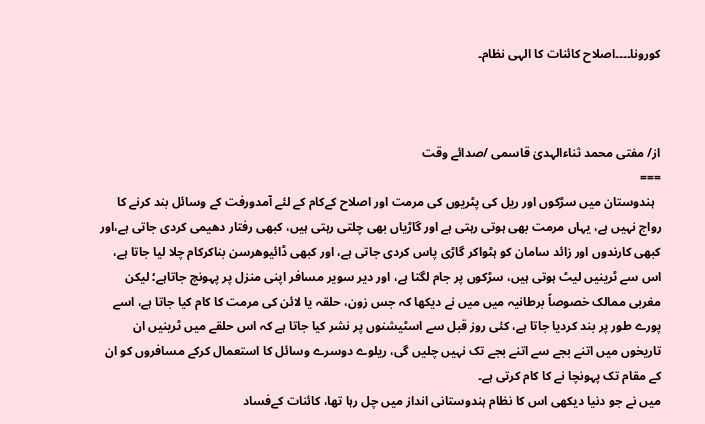کورونا۔۔۔۔اصلاح کائنات کا الہی نظام۔



از/ مفتی محمد ثناءالہدیٰ قاسمی /صدائے وقت
===
  ہندوستان میں سڑکوں اور ریل کی پٹریوں کی مرمت اور اصلاح کےکام کے لئے آمدورفت کے وسائل بند کرنے کا رواج نہیں ہے، یہاں مرمت بھی ہوتی رہتی ہے اور گاڑیاں بھی چلتی رہتی ہیں، کبھی رفتار دھیمی کردی جاتی ہے،اور کبھی کارندوں اور زائد سامان کو ہٹواکر گاڑی پاس کردی جاتی ہے، اور کبھی ڈائیوھرسن بناکرکام چلا لیا جاتا ہے، اس سے ٹرینیں لیٹ ہوتی ہیں، سڑکوں پر جام لگتا ہے، اور دیر سویر مسافر اپنی منزل پر پہونچ جاتاہے؛ لیکن مغربی ممالک خصوصاً برطانیہ میں میں نے دیکھا کہ جس زون، حلقہ یا لائن کی مرمت کا کام کیا جاتا ہے، اسے پورے طور پر بند کردیا جاتا ہے، کئی روز قبل سے اسٹیشنوں پر نشر کیا جاتا ہے کہ اس حلقے میں ٹرینیں ان تاریخوں میں اتنے بجے سے اتنے بجے تک نہیں چلیں گی، ریلوے دوسرے وسائل کا استعمال کرکے مسافروں کو ان کے مقام تک پہونچا نے کا کام کرتی ہے۔
میں نے جو دنیا دیکھی اس کا نظام ہندوستانی انداز میں چل رہا تھا، کائنات کےفساد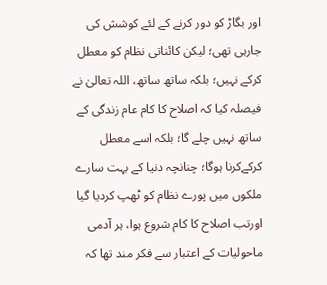اور بگاڑ کو دور کرنے کے لئے کوشش کی جارہی تھی؛ لیکن کائناتی نظام کو معطل کرکے نہیں؛ بلکہ ساتھ ساتھ، اللہ تعالیٰ نے فیصلہ کیا کہ اصلاح کا کام عام زندگی کے ساتھ نہیں چلے گا؛ بلکہ اسے معطل کرکےکرنا ہوگا؛ چنانچہ دنیا کے بہت سارے ملکوں میں پورے نظام کو ٹھپ کردیا گیا اورتب اصلاح کا کام شروع ہوا، ہر آدمی ماحولیات کے اعتبار سے فکر مند تھا کہ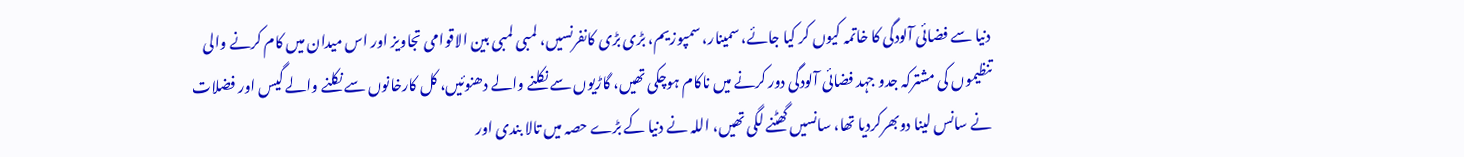دنیا سے فضائی آلودگی کا خاتمہ کیوں کر کیا جائے، سمینار، سمپوزیم، بڑی بڑی کانفرنسیں، لمبی لمبی بین الاقوامی تجاویز اور اس میدان میں کام کرنے والی تنظیموں کی مشترکہ جدو جہد فضائی آلودگی دور کرنے میں ناکام ہوچکی تھیں، گاڑیوں سے نکلنے والے دھنوئیں، کل کارخانوں سے نکلنے والے گیس اور فضلات نے سانس لینا دوبھرکردیا تھا، سانسیں گھٹنے لگی تھیں، اللہ نے دنیا کے بڑے حصہ میں تالا بندی اور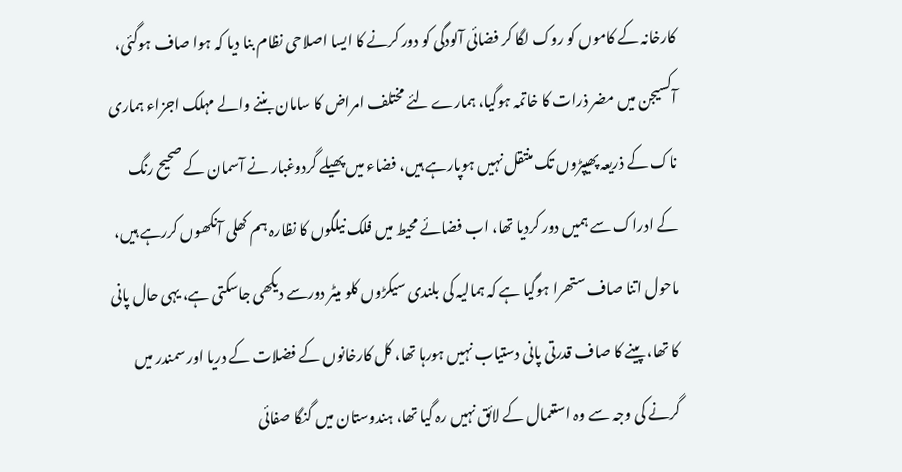کارخانہ کے کاموں کو روک لگا کر فضائی آلودگی کو دور کرنے کا ایسا اصلاحی نظام بنا دیا کہ ہوا صاف ہوگئی، آکسیجن میں مضر ذرات کا خاتمہ ہوگیا، ہمارے لئے مختلف امراض کا سامان بننے والے مہلک اجزاء ہماری ناک کے ذریعہ پھیپڑوں تک منتقل نہیں ہوپارہے ہیں، فضاء میں پھیلے گردوغبار نے آسمان کے صحیح رنگ کے ادراک سے ہمیں دور کردیا تھا، اب فضائے محیط میں فلک نیلگوں کا نظارہ ہم کھلی آنکھوں کررہے ہیں، ماحول اتنا صاف ستھرا ہوگیا ہے کہ ہمالیہ کی بلندی سیکڑوں کلو میٹر دورسے دیکھی جاسکتی ہے، یہی حال پانی کا تھا، پینے کا صاف قدرتی پانی دستیاب نہیں ہورہا تھا، کل کارخانوں کے فضلات کے دریا اور سمندر میں گرنے کی وجہ سے وہ استعمال کے لائق نہیں رہ گیا تھا، ہندوستان میں گنگا صفائی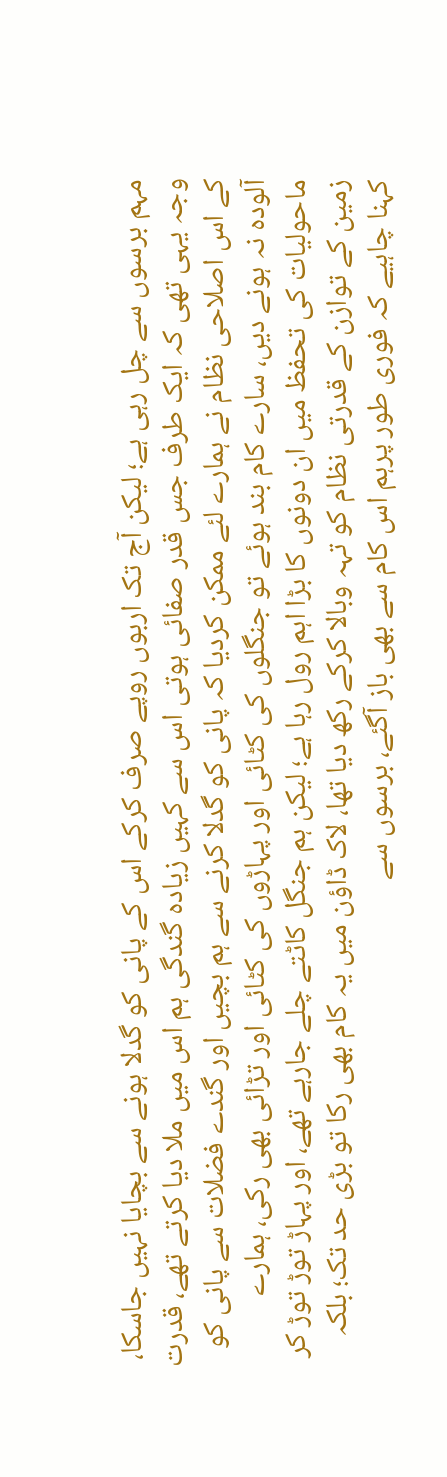مہم برسوں سے چل رہی ہے؛ لیکن آج تک اربوں روپے صرف کرکے اس کے پانی کو گدلا ہونے سے بچایا نہیں جاسکا، وجہ یہی تھی کہ ایک طرف جس قدر صفائی ہوتی اس سے کہیں زیادہ گندگی ہم اس میں ملا دیا کرتے تھے، قدرت کے اس اصلاحی نظام نے ہمارے لئے ممکن کردیا کہ پانی کو گدلا کرنے سے ہم بچیں اور گندے فضلات سے پانی کو آلودہ نہ ہونے دیں، سارے کام بند ہوئے تو جنگلوں کی کٹائی اور پہاڑوں کی کٹائی اور تڑائی بھی رکی، ہمارے ماحولیات کی تحفظ میں ان دونوں کا بڑا اہم رول رہا ہے؛ لیکن ہم جنگل کاٹتے چلے جارہے تھے، اور پہاڑ توڑ توڑ کر زمین کے توازن کے قدرتی نظام کو تہہ وبالا کرکے رکھ دیا تھا، لاک ڈاؤن میں یہ کام بھی رکا تو بڑی حد تک؛ بلکہ کہنا چاہیے کہ فوری طور پرہم اس کام سے بھی باز آگئے، برسوں سے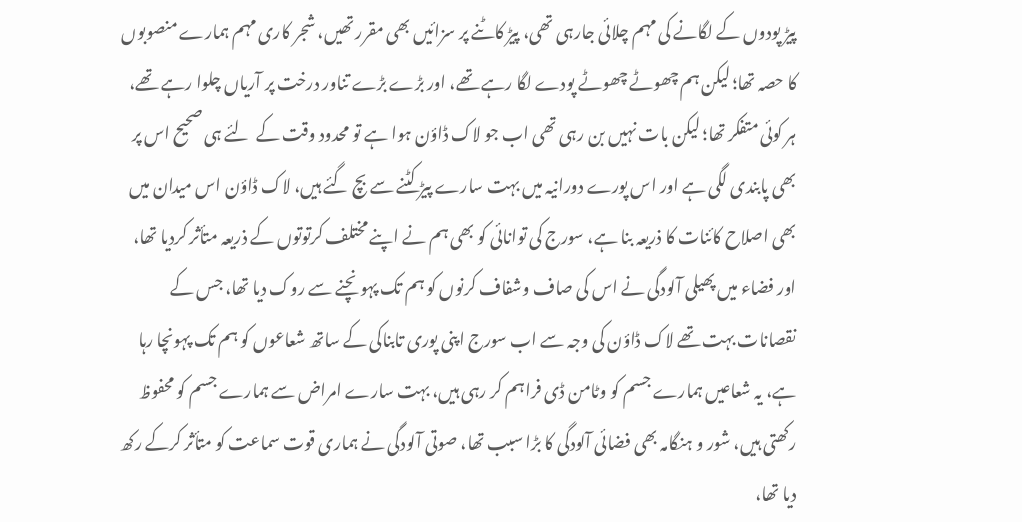پیڑ پودوں کے لگانے کی مہم چلائی جارہی تھی، پیڑ کاٹنے پر سزائیں بھی مقرر تھیں، شجر کاری مہم ہمارے منصوبوں کا حصہ تھا؛ لیکن ہم چھوٹے چھوٹے پودے لگا رہے تھے، اور بڑے بڑے تناور درخت پر آریاں چلوا رہے تھے، ہر کوئی متفکر تھا؛ لیکن بات نہیں بن رہی تھی اب جو لاک ڈاؤن ہوا ہے تو محدود وقت کے  لئے ہی صحیح اس پر بھی پابندی لگی ہے اور اس پورے دورانیہ میں بہت سارے پیڑ کٹنے سے بچ گئے ہیں، لاک ڈاؤن اس میدان میں بھی اصلاح کائنات کا ذریعہ بنا ہے، سورج کی توانائی کو بھی ہم نے اپنے مختلف کرتوتوں کے ذریعہ متأثر کردیا تھا، اور فضاء میں پھیلی آلودگی نے اس کی صاف وشفاف کرنوں کو ہم تک پہو نچنے سے روک دیا تھا، جس کے نقصانات بہت تھے لاک ڈاؤن کی وجہ سے اب سورج اپنی پوری تابناکی کے ساتھ شعاعوں کو ہم تک پہونچا رہا ہے، یہ شعاعیں ہمارے جسم کو وٹامن ڈی فراہم کر رہی ہیں، بہت سارے امراض سے ہمارے جسم کو محفوظ رکھتی ہیں، شور و ہنگامہ بھی فضائی آلودگی کا بڑا سبب تھا، صوتی آلودگی نے ہماری قوت سماعت کو متأثر کرکے رکھ دیا تھا،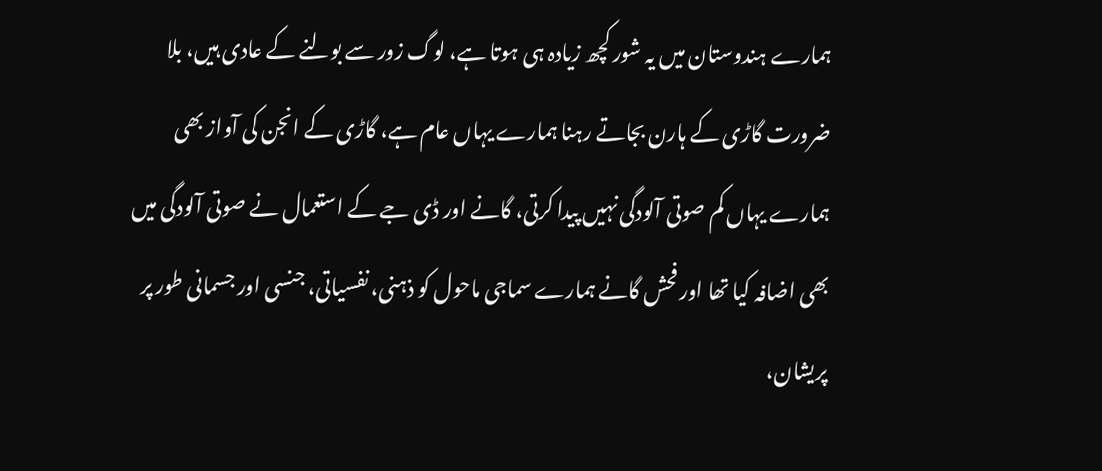ہمارے ہندوستان میں یہ شور کچھ زیادہ ہی ہوتا ہے، لوگ زور سے بولنے کے عادی ہیں، بلا ضرورت گاڑی کے ہارن بجاتے رہنا ہمارے یہاں عام ہے، گاڑی کے انجن کی آواز بھی ہمارے یہاں کم صوتی آلودگی نہیں پیدا کرتی، گانے اور ڈی جے کے استعمال نے صوتی آلودگی میں بھی اضافہ کیا تھا اور فحش گانے ہمارے سماجی ماحول کو ذہنی، نفسیاتی، جنسی اور جسمانی طور پر پریشان،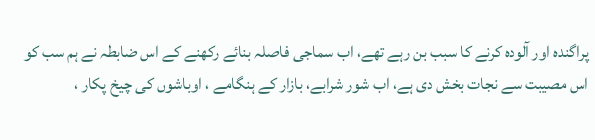پراگندہ اور آلودہ کرنے کا سبب بن رہے تھے، اب سماجی فاصلہ بنائے رکھنے کے اس ضابطہ نے ہم سب کو اس مصیبت سے نجات بخش دی ہے، اب شور شرابے، بازار کے ہنگامے ، اوباشوں کی چیخ پکار ،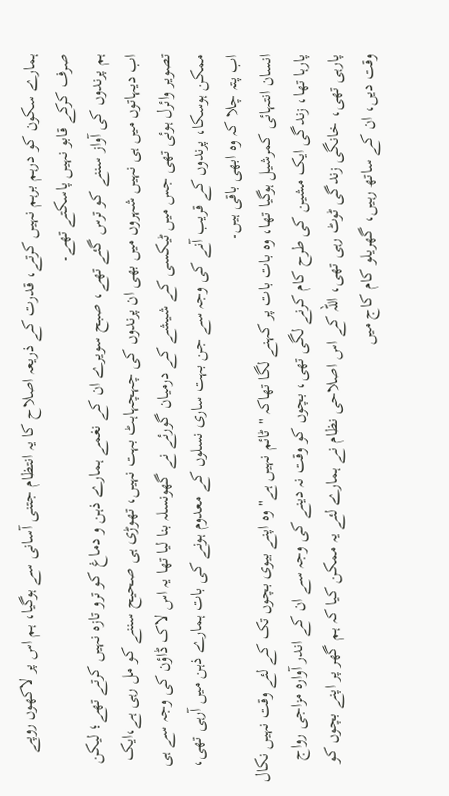ہمارے سکون کو درہم برہم نہیں کرتے، قدرت کے ذریعہ اصلاح کا یہ انتظام جتنی آسانی سے ہوگیا، ہم اس پر لاکھوں روپے صرف کرکے قابو نہیں پاسکتے تھے۔
ہم پرندوں کی آواز سننے کو ترس گئے تھے، صبح سویرے ان کے نغمے ہمارے ذہن و دماغ کو ترو تازہ نہیں کرتے تھے؛ لیکن اب دیہاتوں میں ہی نہیں شہروں میں بھی ان پرندوں کی چہچہاہٹ بہت نہیں، تھوڑی ہی صحیح سننے کو مل رہی ہے،ایک تصویر وائرل ہوئی تھی جس میں ٹیکسی کے شیشے کے درمیان گورئے نے گھونسلہ بنا لیا تھا یہ اس لاک ڈاؤن کی وجہ سے ہی ممکن ہوسکا، پرندوں کے قریب آنے کی وجہ سے جن بہت ساری نسلوں کے معدوم ہونے کی بات ہمارے ذہن میں آرہی تھی، اب پتہ چلا کہ وہ ابھی باقی ہیں۔
انسان انتہائی کمرشیل ہوگیا تھا، وہ بات بات پر کہنے لگا تھاکہ "ٹائم نہیں ہے" وہ اپنے بیوی بچوں تک کے لئے وقت نہیں نکال پارہا تھا، زندگی ایک مشین کی طرح کام کرنے لگی تھی، بچوں کو وقت نہ دینے کی وجہ سے ان کے اندر آوارہ مزاجی رواج پارہی تھی، خانگی زندگی ٹوٹ رہی تھی، اللہ کے اس اصلاحی نظام نے ہمارے لئے یہ ممکن کیا کہ ہم گھر پر اپنے بچوں کو وقت دیں، ان کے ساتھ رہیں، گھریلو کام کاج میں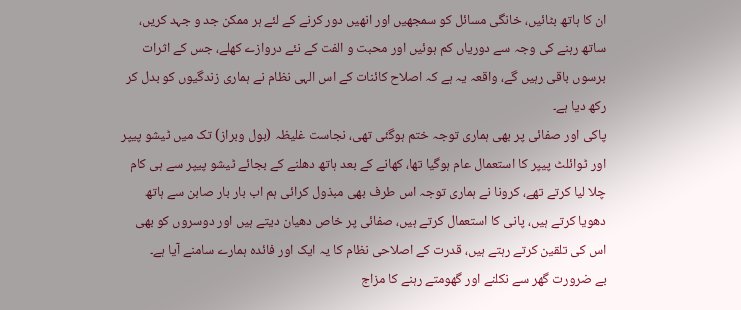ان کا ہاتھ بٹائیں، خانگی مسائل کو سمجھیں اور انھیں دور کرنے کے لئے ہر ممکن جد و جہد کریں، ساتھ رہنے کی وجہ سے دوریاں کم ہوئیں اور محبت و الفت کے نئے دروازے کھلے، جس کے اثرات برسوں باقی رہیں گے، واقعہ یہ ہے کہ اصلاح کائنات کے اس الہی نظام نے ہماری زندگیوں کو بدل کر رکھ دیا ہے۔
پاکی اور صفائی پر بھی ہماری توجہ ختم ہوگئی تھی، نجاست غلیظہ (بول وبراز) تک میں ٹیشو پیپر اور ٹوائلٹ پیپر کا استعمال عام ہوگیا تھا، کھانے کے بعد ہاتھ دھلنے کے بجائے ٹیشو پیپر سے ہی کام چلا لیا کرتے تھے، کرونا نے ہماری توجہ اس طرف بھی مبذول کرائی ہم اب بار بار صابن سے ہاتھ دھویا کرتے ہیں، پانی کا استعمال کرتے ہیں، صفائی پر خاص دھیان دیتے ہیں اور دوسروں کو بھی اس کی تلقین کرتے رہتے ہیں، قدرت کے اصلاحی نظام کا یہ ایک اور فائدہ ہمارے سامنے آیا ہے۔
بے ضرورت گھر سے نکلنے اور گھومتے رہنے کا مزاج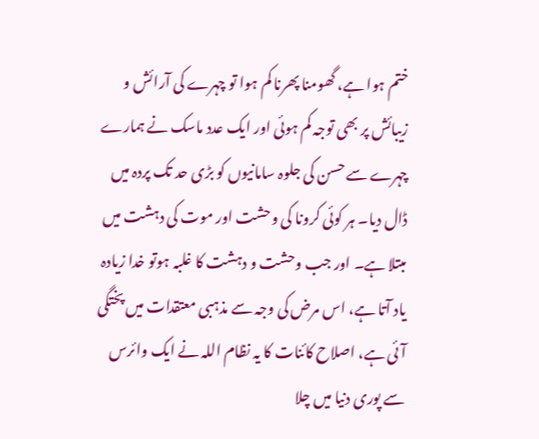ختم ہوا ہے، گھومنا پھرنا کم ہوا تو چہرے کی آرائش و زیبائش پر بھی توجہ کم ہوئی اور ایک عدد ماسک نے ہمارے چہرے سے حسن کی جلوہ سامانیوں کو بڑی حد تک پردہ میں ڈال دیا۔ ہر کوئی کرونا کی وحشت اور موت کی دہشت میں مبتلا ہے۔ اور جب وحشت و دہشت کا غلبہ ہوتو خدا زیادہ یاد آتا ہے، اس مرض کی وجہ سے مذہبی معتقدات میں پختگی آئی ہے، اصلاح کائنات کا یہ نظام اللہ نے ایک وائرس سے پوری دنیا میں چلا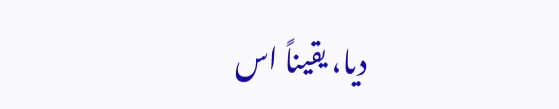دیا، یقیناً اس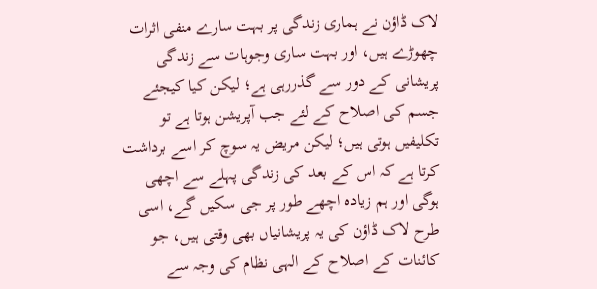لاک ڈاؤن نے ہماری زندگی پر بہت سارے منفی اثرات چھوڑے ہیں، اور بہت ساری وجوہات سے زندگی پریشانی کے دور سے گذررہی ہے؛ لیکن کیا کیجئے جسم کی اصلاح کے لئے جب آپریشن ہوتا ہے تو تکلیفیں ہوتی ہیں؛ لیکن مریض یہ سوچ کر اسے برداشت کرتا ہے کہ اس کے بعد کی زندگی پہلے سے اچھی ہوگی اور ہم زیادہ اچھے طور پر جی سکیں گے، اسی طرح لاک ڈاؤن کی یہ پریشانیاں بھی وقتی ہیں، جو کائنات کے اصلاح کے الہی نظام کی وجہ سے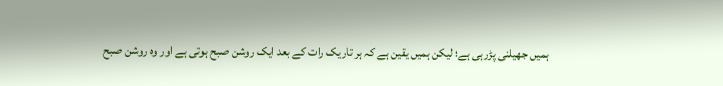ہمیں جھیلنی پڑرہی ہے؛ لیکن ہمیں یقین ہے کہ ہر تاریک رات کے بعد ایک روشن صبح ہوتی ہے اور وہ روشن صبح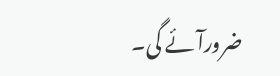ضرورآئے گی۔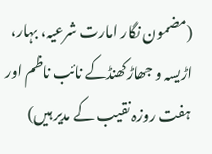(مضمون نگار امارت شرعیہ، بہار، اڑیسہ و جھاڑکھنڈکے نائب ناظم اور ہفت روزہ نقیب کے مدیر ہیں)